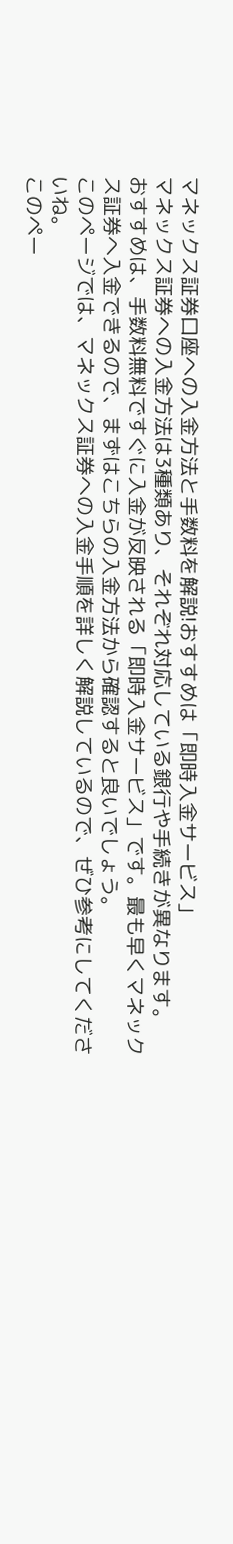マネックス証券口座への入金方法と手数料を解説!おすすめは「即時入金サービス」
マネックス証券への入金方法は3種類あり、それぞれ対応している銀行や手続きが異なります。
おすすめは、手数料無料ですぐに入金が反映される「即時入金サービス」です。最も早くマネックス証券へ入金できるので、まずはこちらの入金方法から確認すると良いでしょう。
このページでは、マネックス証券への入金手順を詳しく解説しているので、ぜひ参考にしてくださいね。
このペー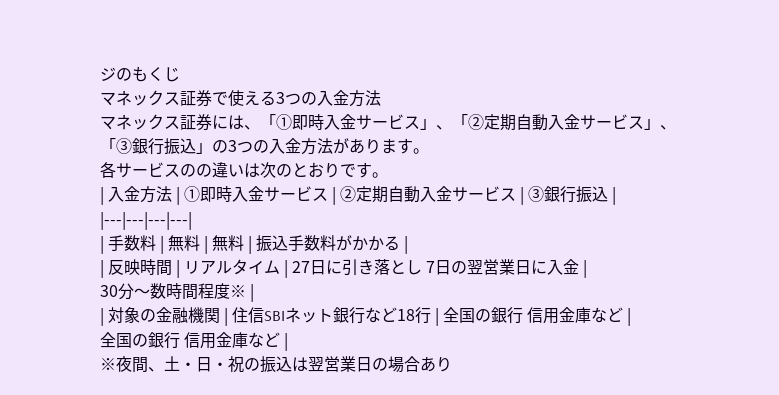ジのもくじ
マネックス証券で使える3つの入金方法
マネックス証券には、「①即時入金サービス」、「②定期自動入金サービス」、「③銀行振込」の3つの入金方法があります。
各サービスのの違いは次のとおりです。
| 入金方法 | ①即時入金サービス | ②定期自動入金サービス | ③銀行振込 |
|---|---|---|---|
| 手数料 | 無料 | 無料 | 振込手数料がかかる |
| 反映時間 | リアルタイム | 27日に引き落とし 7日の翌営業日に入金 |
30分〜数時間程度※ |
| 対象の金融機関 | 住信SBIネット銀行など18行 | 全国の銀行 信用金庫など |
全国の銀行 信用金庫など |
※夜間、土・日・祝の振込は翌営業日の場合あり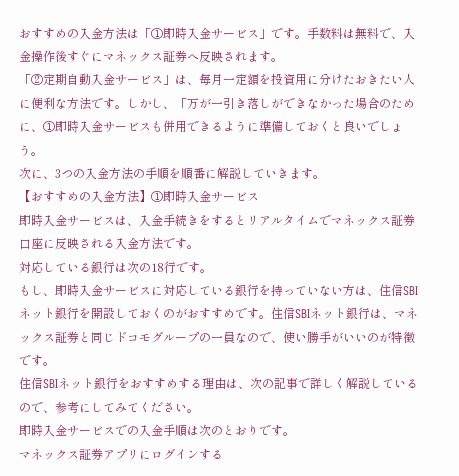おすすめの入金方法は「①即時入金サービス」です。手数料は無料で、入金操作後すぐにマネックス証券へ反映されます。
「②定期自動入金サービス」は、毎月一定額を投資用に分けたおきたい人に便利な方法です。しかし、「万が一引き落しができなかった場合のために、①即時入金サービスも併用できるように準備しておくと良いでしょう。
次に、3つの入金方法の手順を順番に解説していきます。
【おすすめの入金方法】①即時入金サービス
即時入金サービスは、入金手続きをするとリアルタイムでマネックス証券口座に反映される入金方法です。
対応している銀行は次の18行です。
もし、即時入金サービスに対応している銀行を持っていない方は、住信SBIネット銀行を開設しておくのがおすすめです。住信SBIネット銀行は、マネックス証券と同じドコモグループの一員なので、使い勝手がいいのが特徴です。
住信SBIネット銀行をおすすめする理由は、次の記事で詳しく解説しているので、参考にしてみてください。
即時入金サービスでの入金手順は次のとおりです。
マネックス証券アプリにログインする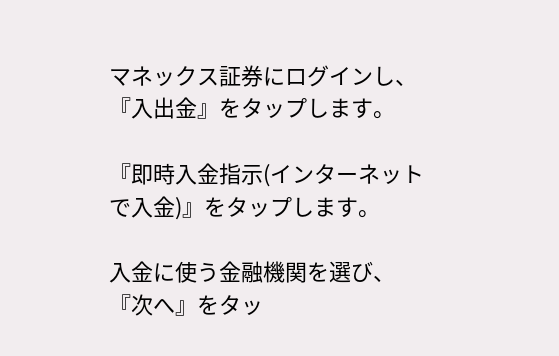マネックス証券にログインし、『入出金』をタップします。

『即時入金指示(インターネットで入金)』をタップします。

入金に使う金融機関を選び、『次へ』をタッ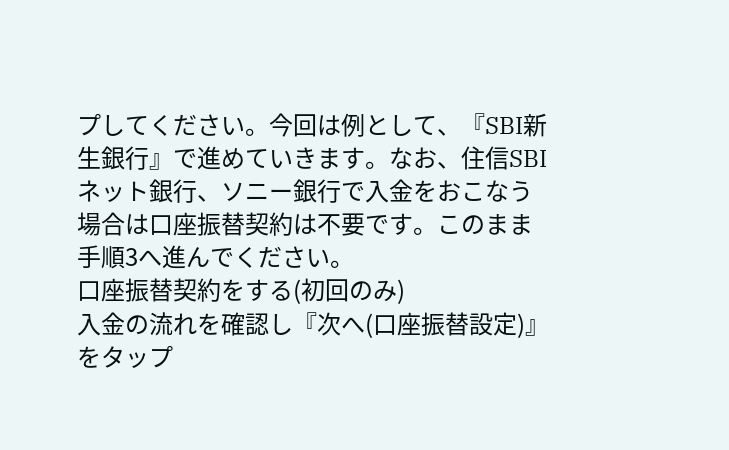プしてください。今回は例として、『SBI新生銀行』で進めていきます。なお、住信SBIネット銀行、ソニー銀行で入金をおこなう場合は口座振替契約は不要です。このまま手順3へ進んでください。
口座振替契約をする(初回のみ)
入金の流れを確認し『次へ(口座振替設定)』をタップ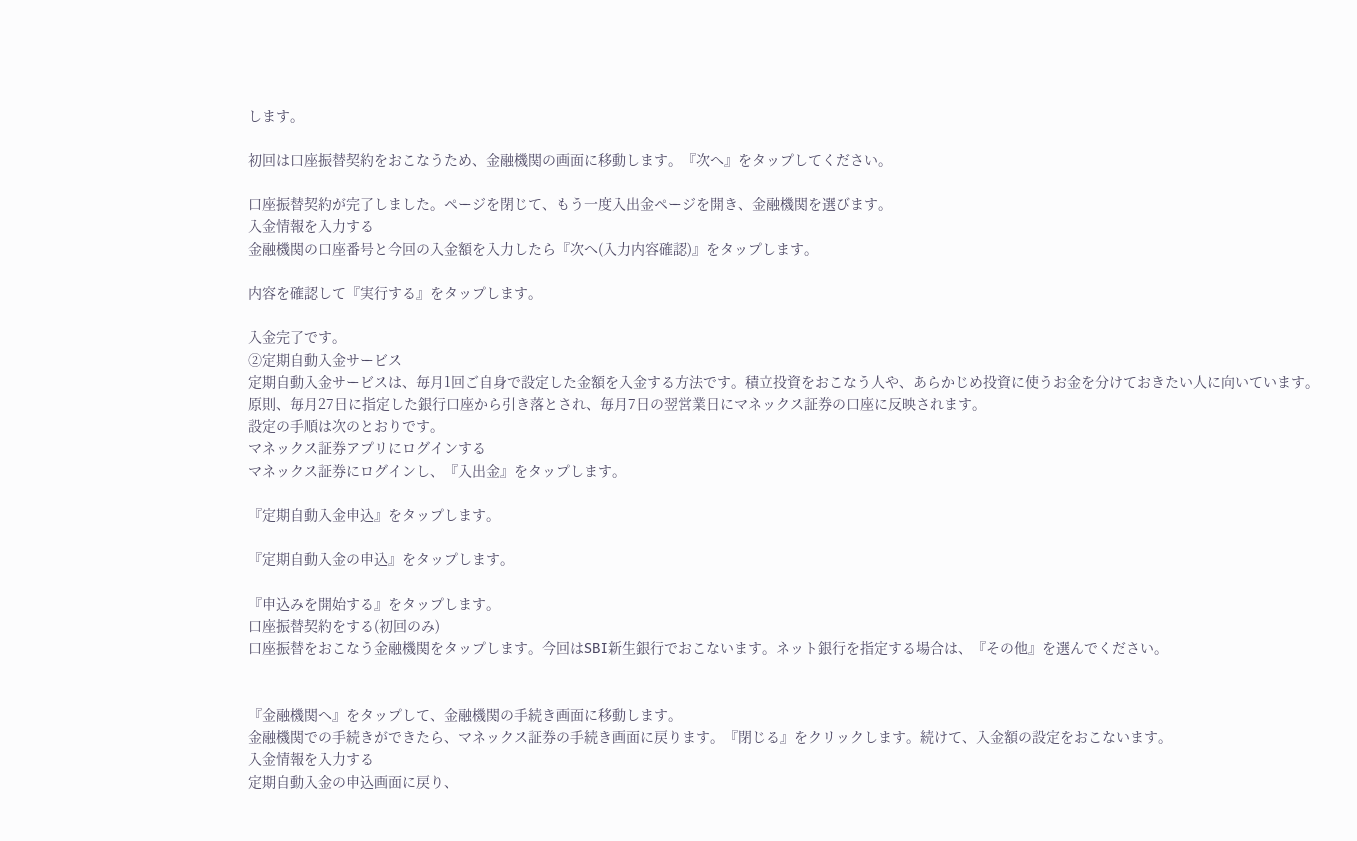します。

初回は口座振替契約をおこなうため、金融機関の画面に移動します。『次へ』をタップしてください。

口座振替契約が完了しました。ページを閉じて、もう一度入出金ページを開き、金融機関を選びます。
入金情報を入力する
金融機関の口座番号と今回の入金額を入力したら『次へ(入力内容確認)』をタップします。

内容を確認して『実行する』をタップします。

入金完了です。
②定期自動入金サービス
定期自動入金サービスは、毎月1回ご自身で設定した金額を入金する方法です。積立投資をおこなう人や、あらかじめ投資に使うお金を分けておきたい人に向いています。
原則、毎月27日に指定した銀行口座から引き落とされ、毎月7日の翌営業日にマネックス証券の口座に反映されます。
設定の手順は次のとおりです。
マネックス証券アプリにログインする
マネックス証券にログインし、『入出金』をタップします。

『定期自動入金申込』をタップします。

『定期自動入金の申込』をタップします。

『申込みを開始する』をタップします。
口座振替契約をする(初回のみ)
口座振替をおこなう金融機関をタップします。今回はSBI新生銀行でおこないます。ネット銀行を指定する場合は、『その他』を選んでください。


『金融機関へ』をタップして、金融機関の手続き画面に移動します。
金融機関での手続きができたら、マネックス証券の手続き画面に戻ります。『閉じる』をクリックします。続けて、入金額の設定をおこないます。
入金情報を入力する
定期自動入金の申込画面に戻り、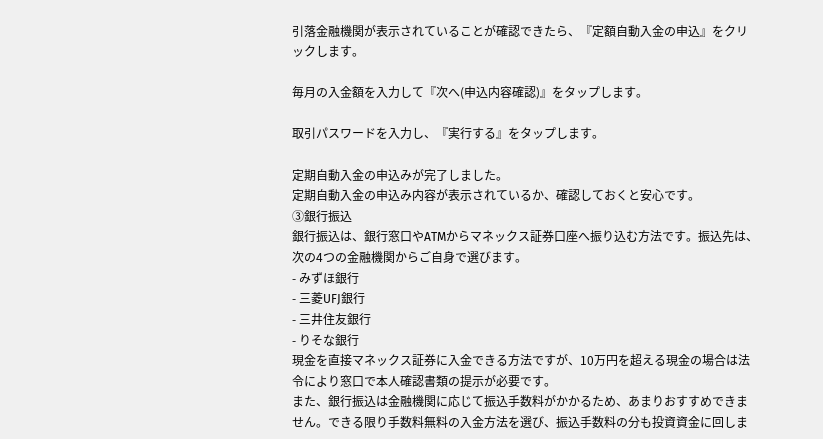引落金融機関が表示されていることが確認できたら、『定額自動入金の申込』をクリックします。

毎月の入金額を入力して『次へ(申込内容確認)』をタップします。

取引パスワードを入力し、『実行する』をタップします。

定期自動入金の申込みが完了しました。
定期自動入金の申込み内容が表示されているか、確認しておくと安心です。
③銀行振込
銀行振込は、銀行窓口やATMからマネックス証券口座へ振り込む方法です。振込先は、次の4つの金融機関からご自身で選びます。
- みずほ銀行
- 三菱UFJ銀行
- 三井住友銀行
- りそな銀行
現金を直接マネックス証券に入金できる方法ですが、10万円を超える現金の場合は法令により窓口で本人確認書類の提示が必要です。
また、銀行振込は金融機関に応じて振込手数料がかかるため、あまりおすすめできません。できる限り手数料無料の入金方法を選び、振込手数料の分も投資資金に回しま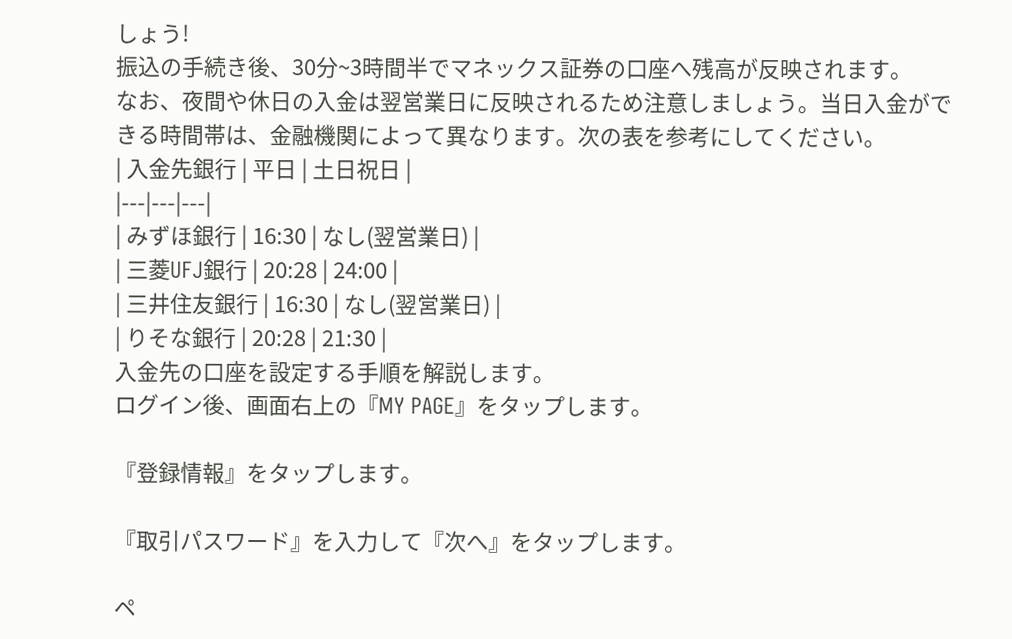しょう!
振込の手続き後、30分~3時間半でマネックス証券の口座へ残高が反映されます。
なお、夜間や休日の入金は翌営業日に反映されるため注意しましょう。当日入金ができる時間帯は、金融機関によって異なります。次の表を参考にしてください。
| 入金先銀行 | 平日 | 土日祝日 |
|---|---|---|
| みずほ銀行 | 16:30 | なし(翌営業日) |
| 三菱UFJ銀行 | 20:28 | 24:00 |
| 三井住友銀行 | 16:30 | なし(翌営業日) |
| りそな銀行 | 20:28 | 21:30 |
入金先の口座を設定する手順を解説します。
ログイン後、画面右上の『MY PAGE』をタップします。

『登録情報』をタップします。

『取引パスワード』を入力して『次へ』をタップします。

ペ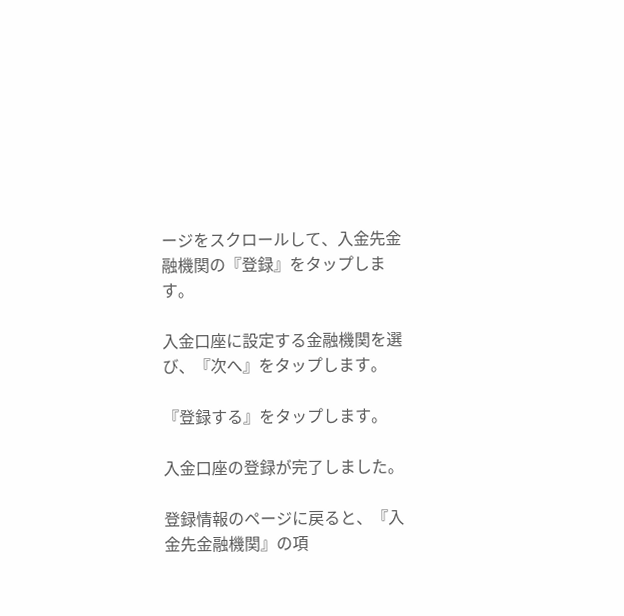ージをスクロールして、入金先金融機関の『登録』をタップします。

入金口座に設定する金融機関を選び、『次へ』をタップします。

『登録する』をタップします。

入金口座の登録が完了しました。

登録情報のページに戻ると、『入金先金融機関』の項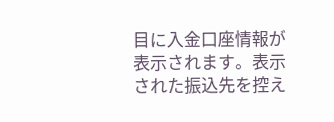目に入金口座情報が表示されます。表示された振込先を控え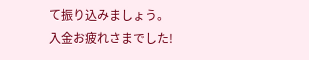て振り込みましょう。
入金お疲れさまでした!